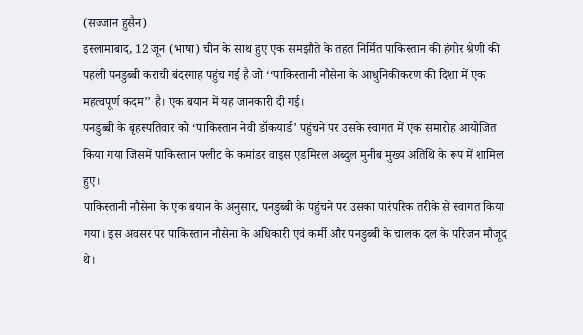(सज्जान हुसैन)
इस्लामाबाद, 12 जून (भाषा) चीन के साथ हुए एक समझौते के तहत निर्मित पाकिस्तान की हंगोर श्रेणी की पहली पनडुब्बी कराची बंदरगाह पहुंच गई है जो ‘‘पाकिस्तानी नौसेना के आधुनिकीकरण की दिशा में एक महत्वपूर्ण कदम’’ है। एक बयान में यह जानकारी दी गई।
पनडुब्बी के बृहस्पतिवार को ‘पाकिस्तान नेवी डॉकयार्ड’ पहुंचने पर उसके स्वागत में एक समारोह आयोजित किया गया जिसमें पाकिस्तान फ्लीट के कमांडर वाइस एडमिरल अब्दुल मुनीब मुख्य अतिथि के रूप में शामिल हुए।
पाकिस्तानी नौसेना के एक बयान के अनुसार, पनडुब्बी के पहुंचने पर उसका पारंपरिक तरीके से स्वागत किया गया। इस अवसर पर पाकिस्तान नौसेना के अधिकारी एवं कर्मी और पनडुब्बी के चालक दल के परिजन मौजूद थे।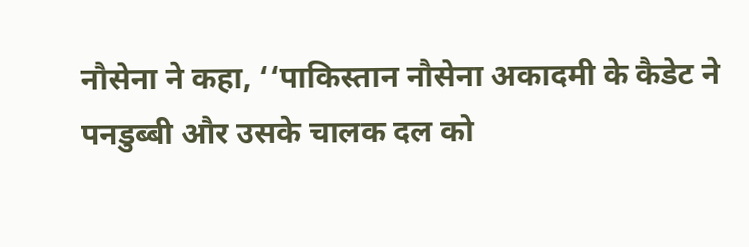नौसेना ने कहा, ‘‘पाकिस्तान नौसेना अकादमी के कैडेट ने पनडुब्बी और उसके चालक दल को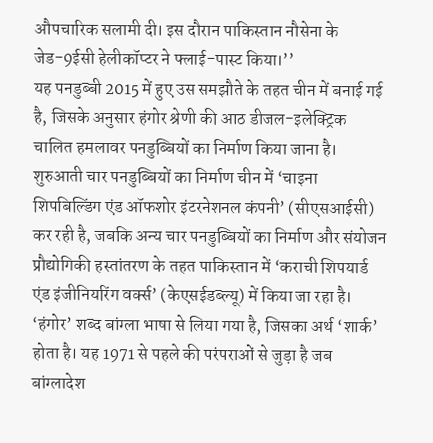औपचारिक सलामी दी। इस दौरान पाकिस्तान नौसेना के जेड-9ईसी हेलीकॉप्टर ने फ्लाई-पास्ट किया।’’
यह पनडुब्बी 2015 में हुए उस समझौते के तहत चीन में बनाई गई है, जिसके अनुसार हंगोर श्रेणी की आठ डीजल-इलेक्ट्रिक चालित हमलावर पनडुब्बियों का निर्माण किया जाना है।
शुरुआती चार पनडुब्बियों का निर्माण चीन में ‘चाइना शिपबिल्डिंग एंड ऑफशोर इंटरनेशनल कंपनी’ (सीएसआईसी) कर रही है, जबकि अन्य चार पनडुब्बियों का निर्माण और संयोजन प्रौद्योगिकी हस्तांतरण के तहत पाकिस्तान में ‘कराची शिपयार्ड एंड इंजीनियरिंग वर्क्स’ (केएसईडब्ल्यू) में किया जा रहा है।
‘हंगोर’ शब्द बांग्ला भाषा से लिया गया है, जिसका अर्थ ‘शार्क’ होता है। यह 1971 से पहले की परंपराओं से जुड़ा है जब बांग्लादेश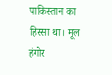पाकिस्तान का हिस्सा था। मूल हंगोर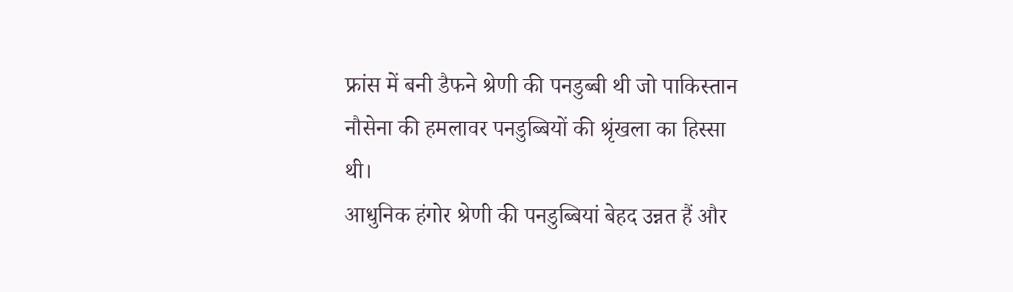फ्रांस में बनी डैफने श्रेणी की पनडुब्बी थी जो पाकिस्तान नौसेना की हमलावर पनडुब्बियों की श्रृंखला का हिस्सा थी।
आधुनिक हंगोर श्रेणी की पनडुब्बियां बेहद उन्नत हैं और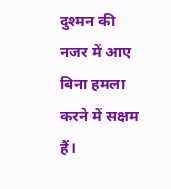दुश्मन की नजर में आए बिना हमला करने में सक्षम हैं।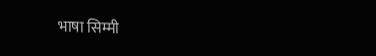भाषा सिम्मी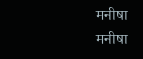मनीषा
मनीषा